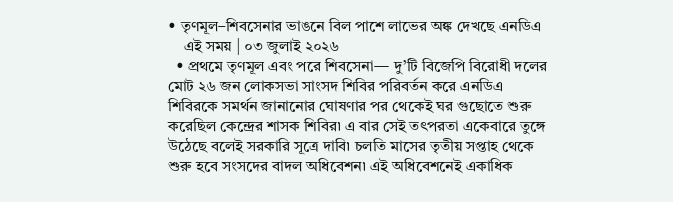• তৃণমূল–শিবসেনার ভাঙনে বিল পাশে লাভের অঙ্ক দেখছে এনডিএ
    এই সময় | ০৩ জুলাই ২০২৬
  • প্রথমে তৃণমূল এবং পরে শিবসেনা— দু’টি বিজেপি বিরোধী দলের মোট ২৬ জন লোকসভা সাংসদ শিবির পরিবর্তন করে এনডিএ শিবিরকে সমর্থন জানানোর ঘোষণার পর থেকেই ঘর গুছোতে শুরু করেছিল কেন্দ্রের শাসক শিবির৷ এ বার সেই তত্‍পরতা একেবারে তুঙ্গে উঠেছে বলেই সরকারি সূত্রে দাবি৷ চলতি মাসের তৃতীয় সপ্তাহ থেকে শুরু হবে সংসদের বাদল অধিবেশন৷ এই অধিবেশনেই একাধিক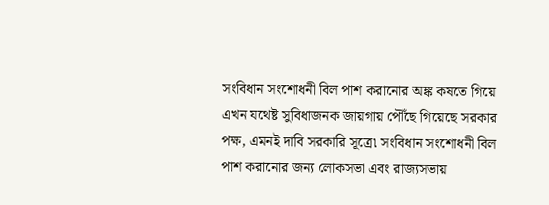সংবিধান সংশোধনী বিল পাশ করানোর অঙ্ক কষতে গিয়ে এখন যথেষ্ট সুবিধাজনক জায়গায় পৌঁছে গিয়েছে সরকার পক্ষ, এমনই দাবি সরকারি সূত্রে৷ সংবিধান সংশোধনী বিল পাশ করানোর জন্য লোকসভা এবং রাজ্যসভায়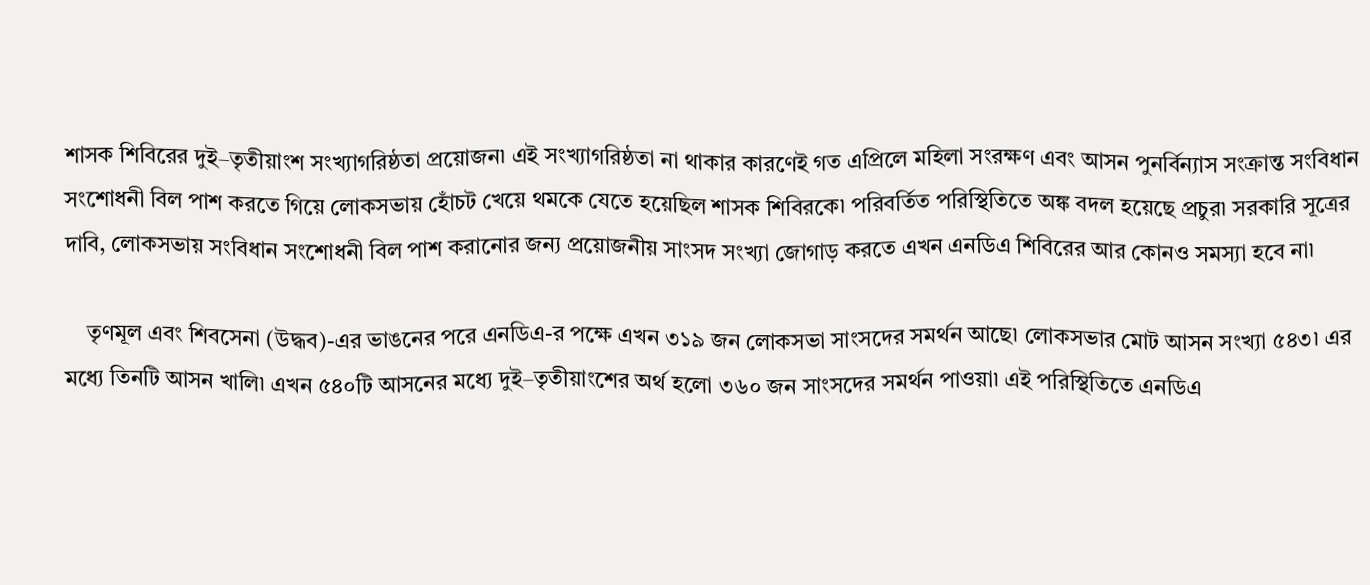শাসক শিবিরের দুই–তৃতীয়াংশ সংখ্যাগরিষ্ঠতা প্রয়োজন৷ এই সংখ্যাগরিষ্ঠতা না থাকার কারণেই গত এপ্রিলে মহিলা সংরক্ষণ এবং আসন পুনর্বিন্যাস সংক্রান্ত সংবিধান সংশোধনী বিল পাশ করতে গিয়ে লোকসভায় হোঁচট খেয়ে থমকে যেতে হয়েছিল শাসক শিবিরকে৷ পরিবর্তিত পরিস্থিতিতে অঙ্ক বদল হয়েছে প্রচুর৷ সরকারি সূত্রের দাবি, লোকসভায় সংবিধান সংশোধনী বিল পাশ করানোর জন্য প্রয়োজনীয় সাংসদ সংখ্যা জোগাড় করতে এখন এনডিএ শিবিরের আর কোনও সমস্যা হবে না৷

    তৃণমূল এবং শিবসেনা (উদ্ধব)-এর ভাঙনের পরে এনডিএ-র পক্ষে এখন ৩১৯ জন লোকসভা সাংসদের সমর্থন আছে৷ লোকসভার মোট আসন সংখ্যা ৫৪৩৷ এর মধ্যে তিনটি আসন খালি৷ এখন ৫৪০টি আসনের মধ্যে দুই–তৃতীয়াংশের অর্থ হলো ৩৬০ জন সাংসদের সমর্থন পাওয়া৷ এই পরিস্থিতিতে এনডিএ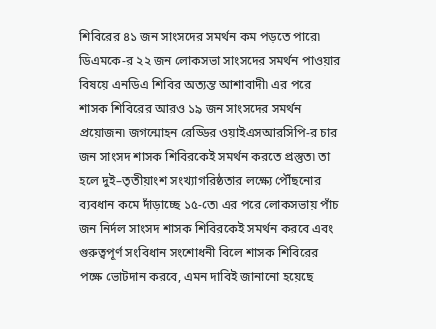শিবিরের ৪১ জন সাংসদের সমর্থন কম পড়তে পারে৷ ডিএমকে-র ২২ জন লোকসভা সাংসদের সমর্থন পাওয়ার বিষয়ে এনডিএ শিবির অত্যন্ত আশাবাদী৷ এর পরে শাসক শিবিরের আরও ১৯ জন সাংসদের সমর্থন প্রয়োজন৷ জগন্মোহন রেড্ডির ওয়াইএসআরসিপি-র চার জন সাংসদ শাসক শিবিরকেই সমর্থন করতে প্রস্তুত৷ তা হলে দুই–তৃতীয়াংশ সংখ্যাগরিষ্ঠতার লক্ষ্যে পৌঁছনোর ব্যবধান কমে দাঁড়াচ্ছে ১৫-তে৷ এর পরে লোকসভায় পাঁচ জন নির্দল সাংসদ শাসক শিবিরকেই সমর্থন করবে এবং গুরুত্বপূর্ণ সংবিধান সংশোধনী বিলে শাসক শিবিরের পক্ষে ভোটদান করবে, এমন দাবিই জানানো হয়েছে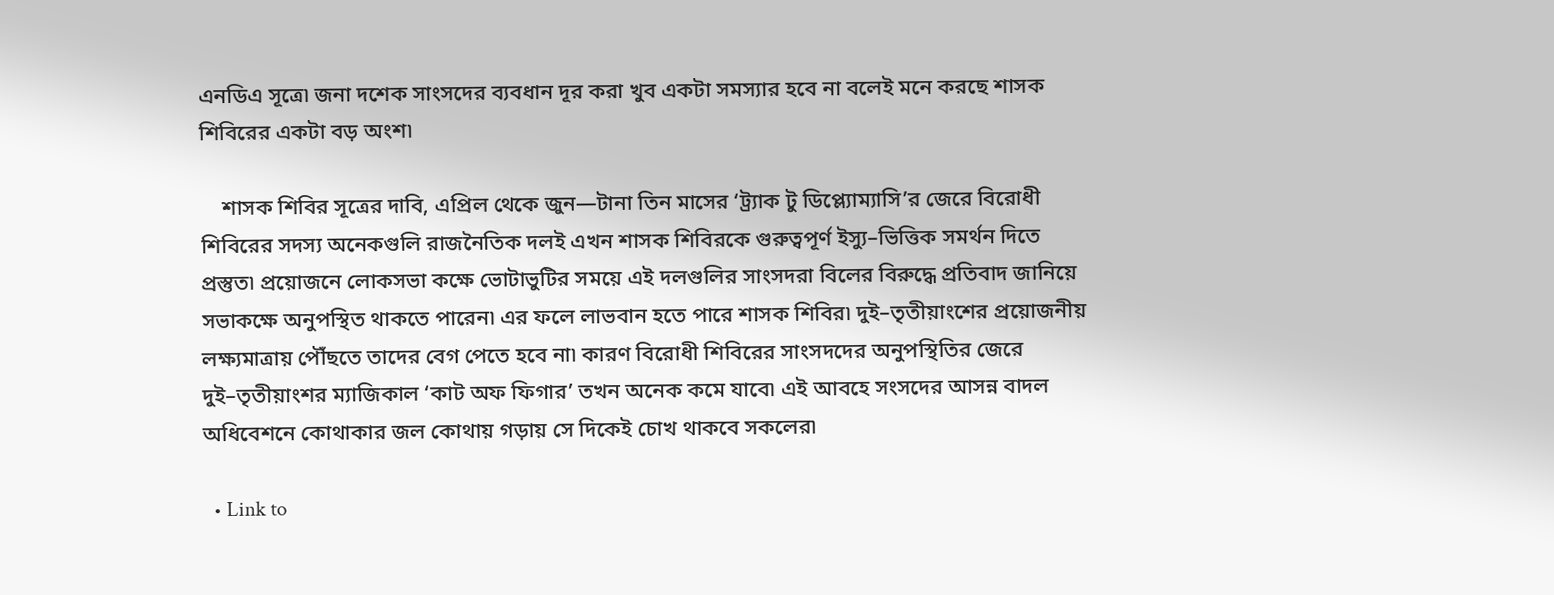এনডিএ সূত্রে৷ জনা দশেক সাংসদের ব্যবধান দূর করা খুব একটা সমস্যার হবে না বলেই মনে করছে শাসক শিবিরের একটা বড় অংশ৷

    শাসক শিবির সূত্রের দাবি, এপ্রিল থেকে জুন—টানা তিন মাসের ‘ট্র্যাক টু ডিপ্ল্যোম্যাসি’র জেরে বিরোধী শিবিরের সদস্য অনেকগুলি রাজনৈতিক দলই এখন শাসক শিবিরকে গুরুত্বপূর্ণ ইস্যু–ভিত্তিক সমর্থন দিতে প্রস্তুত৷ প্রয়োজনে লোকসভা কক্ষে ভোটাভুটির সময়ে এই দলগুলির সাংসদরা বিলের বিরুদ্ধে প্রতিবাদ জানিয়ে সভাকক্ষে অনুপস্থিত থাকতে পারেন৷ এর ফলে লাভবান হতে পারে শাসক শিবির৷ দুই–তৃতীয়াংশের প্রয়োজনীয় লক্ষ্যমাত্রায় পৌঁছতে তাদের বেগ পেতে হবে না৷ কারণ বিরোধী শিবিরের সাংসদদের অনুপস্থিতির জেরে দুই–তৃতীয়াংশর ম্যাজিকাল ‘কাট অফ ফিগার’ তখন অনেক কমে যাবে৷ এই আবহে সংসদের আসন্ন বাদল অধিবেশনে কোথাকার জল কোথায় গড়ায় সে দিকেই চোখ থাকবে সকলের৷

  • Link to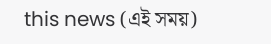this news (এই সময়)